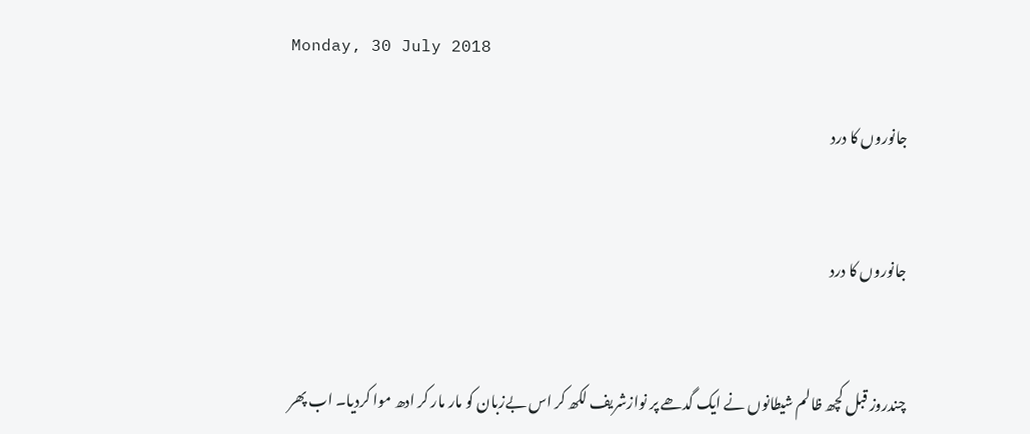Monday, 30 July 2018

جانوروں کا درد


جانوروں کا درد


چندروز قبل کچھ ظالم شیطانوں نے ایک گدھے پر نوازشریف لکھ کر اس بےزبان کو مار مار کر ادھ موا کردیا۔ اب پھر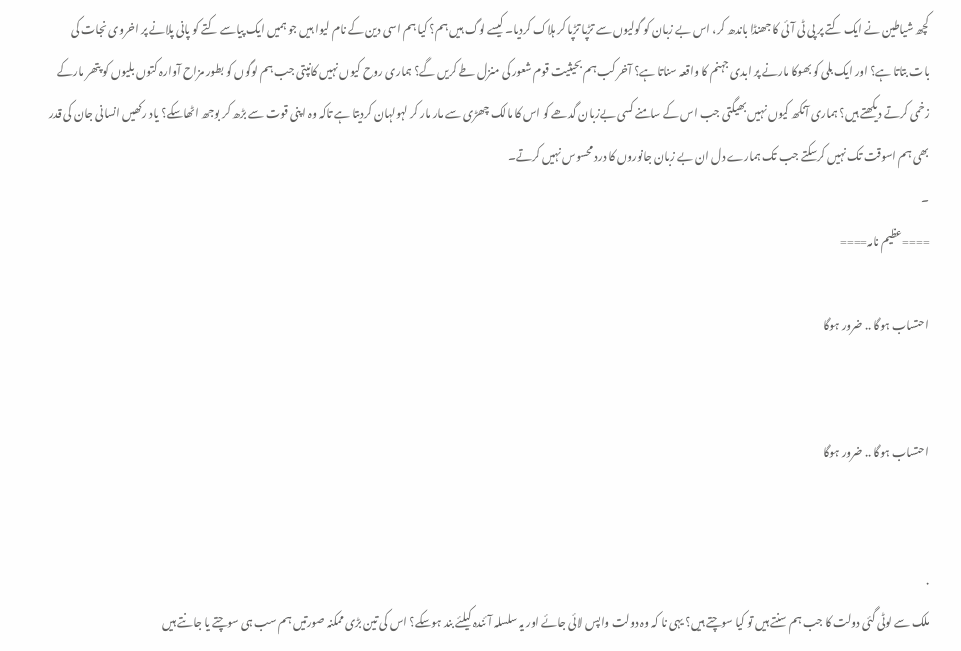کچھ شیاطین نے ایک کتے پر پی ٹی آئی کا جھنڈا باندھ کر، اس بے زبان کو گولیوں سے تڑپا تڑپا کر ہلاک کردیا۔ کیسے لوگ ہیں ہم؟ کیا ہم اسی دین کے نام لیوا ہیں جو ہمیں ایک پیاسے کتے کو پانی پلانے پر اخروی نجات کی بات بتاتا ہے؟ اور ایک بلی کو بھوکا مارنے پر ابدی جہنم کا واقعہ سناتا ہے؟ آخر کب ہم بحیثیت قوم شعور کی منزل طے کریں گے؟ ہماری روح کیوں نہیں کانپتی جب ہم لوگوں کو بطور مزاح آوارہ کتوں بلیوں کو پتھر مارکے زخمی کرتے دیکھتے ہیں؟ ہماری آنکھ کیوں نہیں بھیگتی جب اس کے سامنے کسی بےزبان گدھے کو اس کا مالک چھڑی سے مار مار کر لہولہان کردیتا ہے تاکہ وہ اپنی قوت سے بڑھ کر بوجھ اٹھاسکے؟ یاد رکھیں انسانی جان کی قدر بھی ہم اسوقت تک نہیں کرسکتے جب تک ہمارے دل ان بے زبان جانوروں کا درد محسوس نہیں کرتے۔
۔
====عظیم نامہ====

احتساب ہوگا .. ضرور ہوگا


احتساب ہوگا .. ضرور ہوگا


.
ملک سے لوٹی گئی دولت کا جب ہم سنتے ہیں تو کیا سوچتے ہیں؟ یہی نا کہ وہ دولت واپس لائی جائے اور یہ سلسلہ آئندہ کیلئے بند ہوسکے؟ اس کی تین بڑی ممکنہ صورتیں ہم سب ہی سوچتے یا جانتے ہیں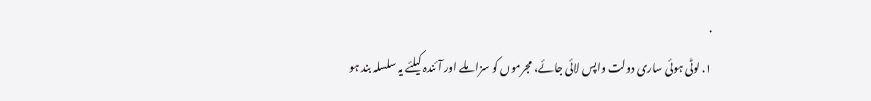.
١. لوٹی ہوئی ساری دولت واپس لائی جائے، مجرموں کو سزا ملے اور آئندہ کیلئے یہ سلسلہ بند ہو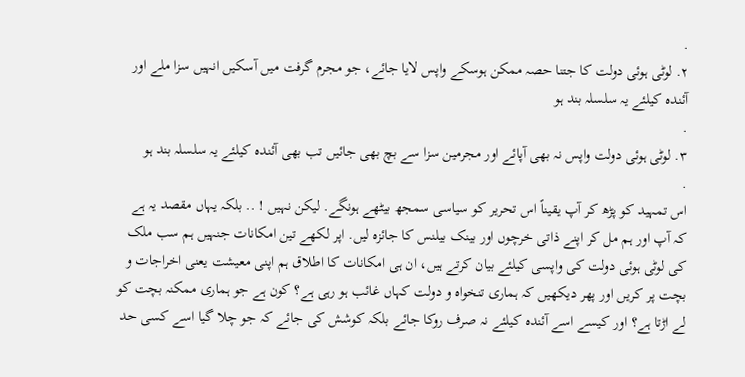.
٢. لوٹی ہوئی دولت کا جتنا حصہ ممکن ہوسکے واپس لایا جائے، جو مجرم گرفت میں آسکیں انہیں سزا ملے اور آئندہ کیلئے یہ سلسلہ بند ہو
.
٣. لوٹی ہوئی دولت واپس نہ بھی آپائے اور مجرمین سزا سے بچ بھی جائیں تب بھی آئندہ کیلئے یہ سلسلہ بند ہو
.
اس تمہید کو پڑھ کر آپ یقیناً اس تحریر کو سیاسی سمجھ بیٹھے ہونگے. لیکن نہیں ! .. بلکہ یہاں مقصد یہ ہے کہ آپ اور ہم مل کر اپنے ذاتی خرچوں اور بینک بیلنس کا جائزہ لیں. اپر لکھے تین امکانات جنہیں ہم سب ملک کی لوٹی ہوئی دولت کی واپسی کیلئے بیان کرتے ہیں، ان ہی امکانات کا اطلاق ہم اپنی معیشت یعنی اخراجات و بچت پر کریں اور پھر دیکھیں کہ ہماری تنخواہ و دولت کہاں غائب ہو رہی ہے؟ کون ہے جو ہماری ممکنہ بچت کو لے اڑتا ہے؟ اور کیسے اسے آئندہ کیلئے نہ صرف روکا جائے بلکہ کوشش کی جائے کہ جو چلا گیا اسے کسی حد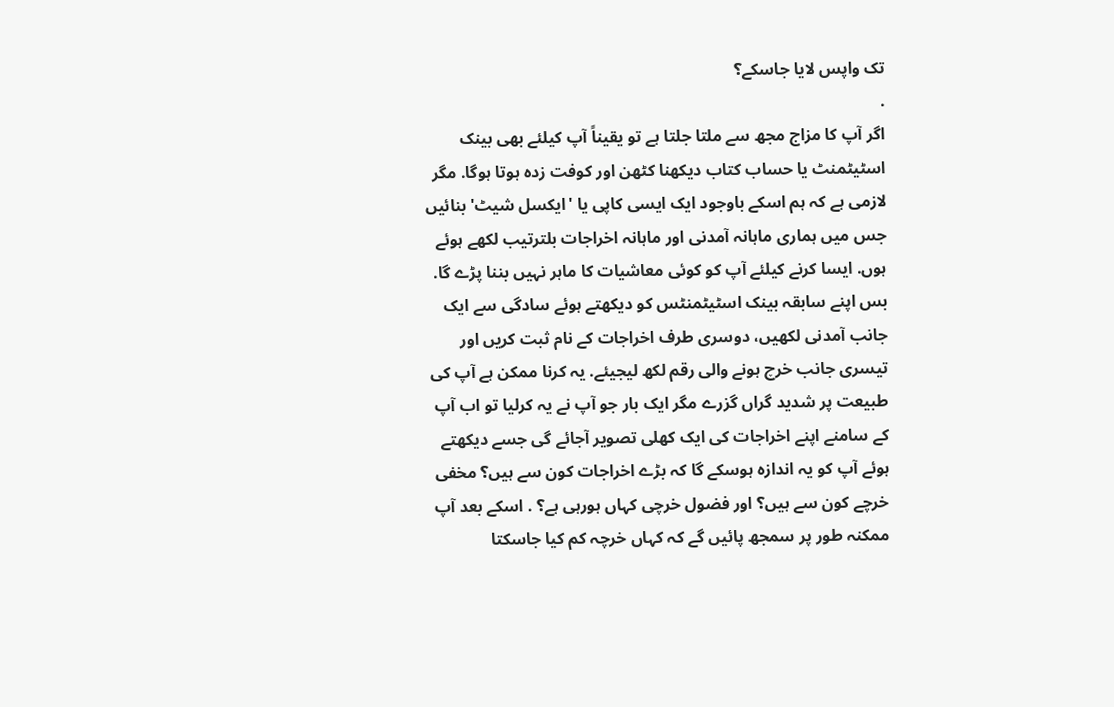تک واپس لایا جاسکے؟
.
اگر آپ کا مزاج مجھ سے ملتا جلتا ہے تو یقیناً آپ کیلئے بھی بینک اسٹیٹمنٹ یا حساب کتاب دیکھنا کٹھن اور کوفت زدہ ہوتا ہوگا. مگر لازمی ہے کہ ہم اسکے باوجود ایک ایسی کاپی یا 'ایکسل شیٹ' بنائیں جس میں ہماری ماہانہ آمدنی اور ماہانہ اخراجات بلترتیب لکھے ہوئے ہوں. ایسا کرنے کیلئے آپ کو کوئی معاشیات کا ماہر نہیں بننا پڑے گا. بس اپنے سابقہ بینک اسٹیٹمنٹس کو دیکھتے ہوئے سادگی سے ایک جانب آمدنی لکھیں، دوسری طرف اخراجات کے نام ثبت کریں اور تیسری جانب خرچ ہونے والی رقم لکھ لیجیئے. یہ کرنا ممکن ہے آپ کی طبیعت پر شدید گراں گزرے مگر ایک بار جو آپ نے یہ کرلیا تو اب آپ کے سامنے اپنے اخراجات کی ایک کھلی تصویر آجائے گی جسے دیکھتے ہوئے آپ کو یہ اندازہ ہوسکے گا کہ بڑے اخراجات کون سے ہیں؟ مخفی خرچے کون سے ہیں؟ اور فضول خرچی کہاں ہورہی ہے؟ . اسکے بعد آپ ممکنہ طور پر سمجھ پائیں گے کہ کہاں خرچہ کم کیا جاسکتا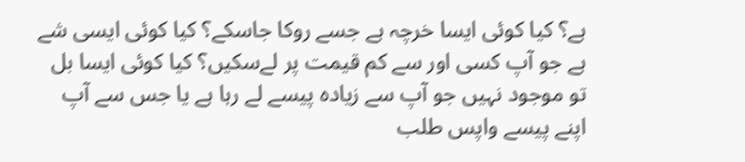ہے؟ کیا کوئی ایسا خرچہ ہے جسے روکا جاسکے؟ کیا کوئی ایسی شے ہے جو آپ کسی اور سے کم قیمت پر لےسکیں؟ کیا کوئی ایسا بل تو موجود نہیں جو آپ سے زیادہ پیسے لے رہا ہے یا جس سے آپ اپنے پیسے واپس طلب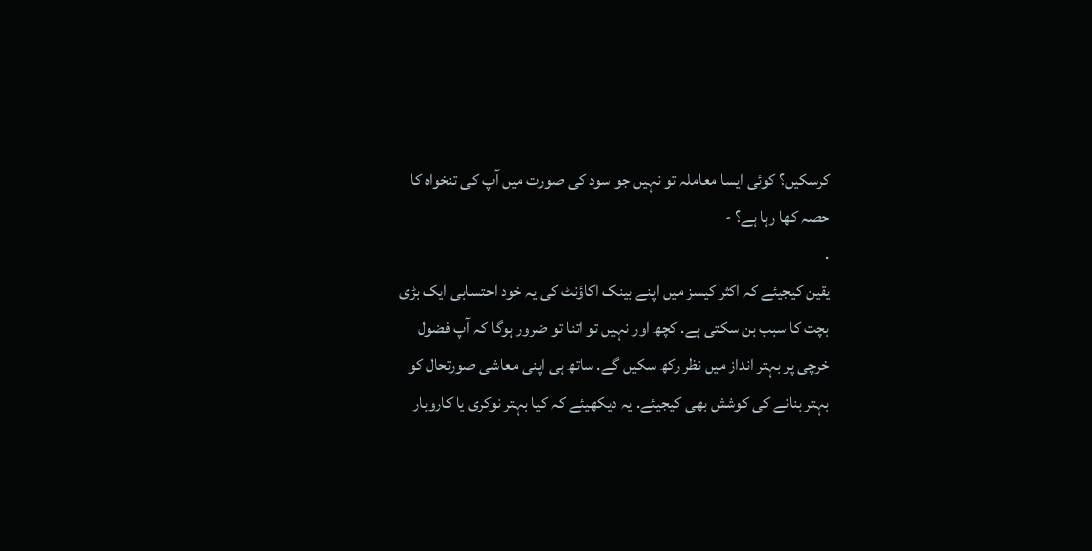کرسکیں؟ کوئی ایسا معاملہ تو نہیں جو سود کی صورت میں آپ کی تنخواہ کا حصہ کھا رہا ہے؟ -
.
یقین کیجیئے کہ اکثر کیسز میں اپنے بینک اکاؤنٹ کی یہ خود احتسابی ایک بڑی بچت کا سبب بن سکتی ہے. کچھ اور نہیں تو اتنا تو ضرور ہوگا کہ آپ فضول خرچی پر بہتر انداز میں نظر رکھ سکیں گے. ساتھ ہی اپنی معاشی صورتحال کو بہتر بنانے کی کوشش بھی کیجیئے. یہ دیکھیئے کہ کیا بہتر نوکری یا کاروبار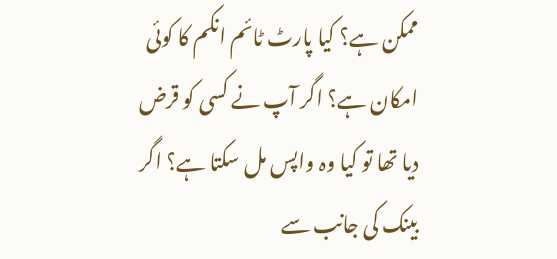ممکن ہے؟ کیا پارٹ ٹائم انکم کا کوئی امکان ہے؟ اگر آپ نے کسی کو قرض دیا تھا تو کیا وہ واپس مل سکتا ہے؟ اگر بینک کی جانب سے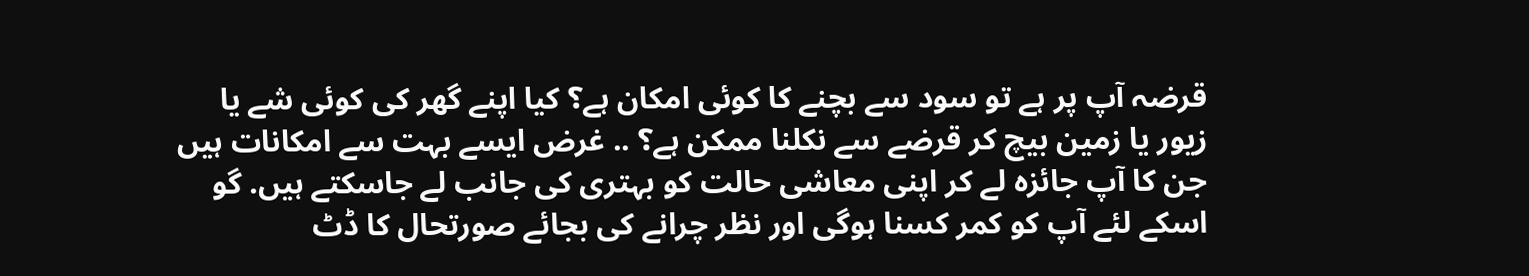قرضہ آپ پر ہے تو سود سے بچنے کا کوئی امکان ہے؟ کیا اپنے گھر کی کوئی شے یا زیور یا زمین بیچ کر قرضے سے نکلنا ممکن ہے؟ .. غرض ایسے بہت سے امکانات ہیں جن کا آپ جائزہ لے کر اپنی معاشی حالت کو بہتری کی جانب لے جاسکتے ہیں. گو اسکے لئے آپ کو کمر کسنا ہوگی اور نظر چرانے کی بجائے صورتحال کا ڈٹ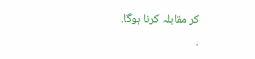کر مقابلہ کرنا ہوگا.
.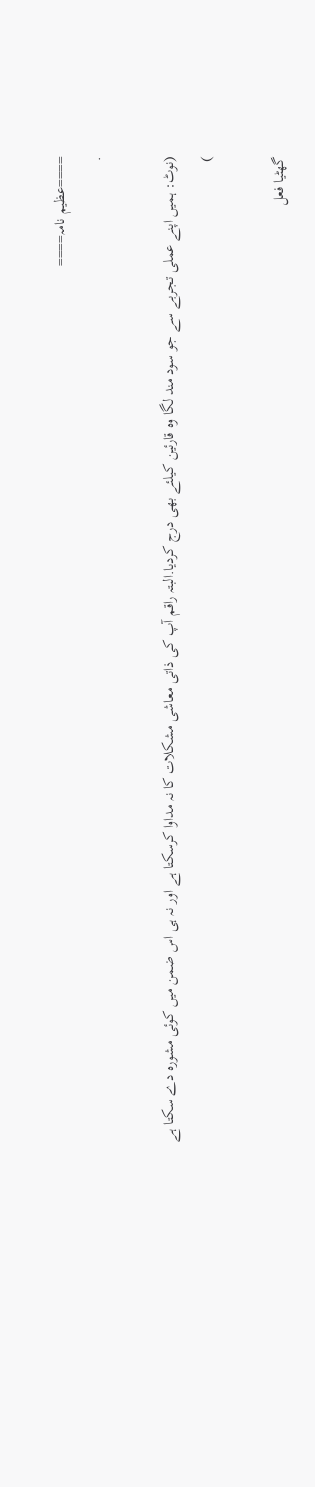====عظیم نامہ====
.

(نوٹ: ہمیں اپنے عملی تجربے سے جو سود مند لگا وہ قارئین کیلئے بھی درج کردیا.البتہ راقم آپ کی ذاتی معاشی مشکلات کا نہ مداوا کرسکتا ہے اور نہ ہی اس ضمن میں کوئی مشورہ دے سکتا ہے
)

گھٹیا فعل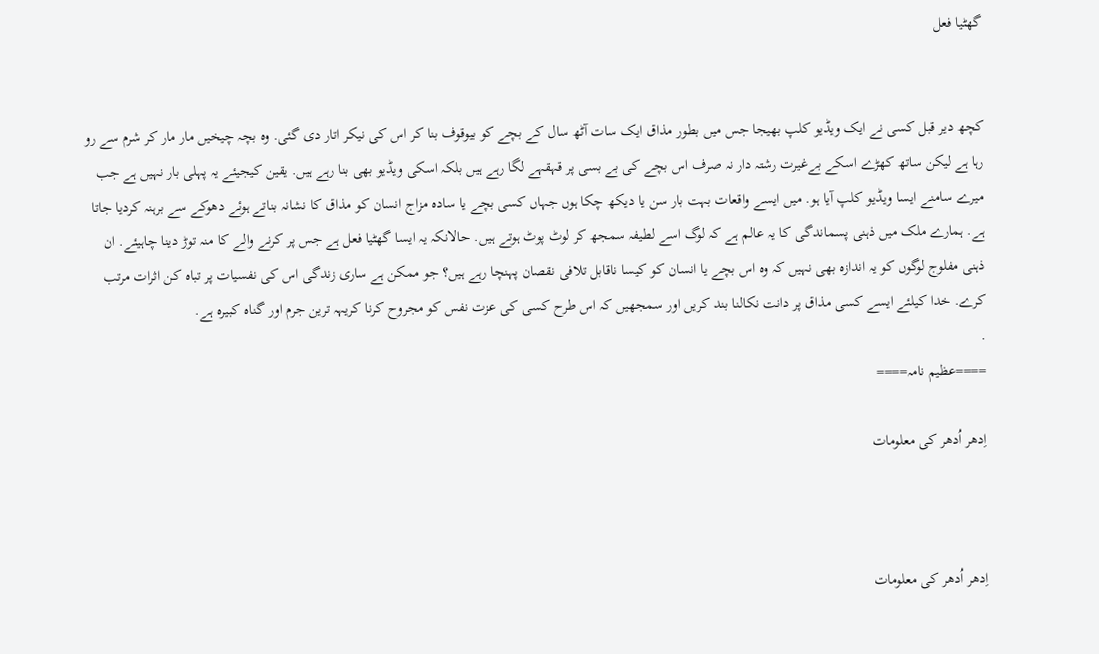گھٹیا فعل


کچھ دیر قبل کسی نے ایک ویڈیو کلپ بھیجا جس میں بطور مذاق ایک سات آٹھ سال کے بچے کو بیوقوف بنا کر اس کی نیکر اتار دی گئی. وہ بچہ چیخیں مار مار کر شرم سے رو رہا ہے لیکن ساتھ کھڑے اسکے بےغیرت رشتہ دار نہ صرف اس بچے کی بے بسی پر قہقہے لگا رہے ہیں بلکہ اسکی ویڈیو بھی بنا رہے ہیں. یقین کیجیئے یہ پہلی بار نہیں ہے جب میرے سامنے ایسا ویڈیو کلپ آیا ہو. میں ایسے واقعات بہت بار سن یا دیکھ چکا ہوں جہاں کسی بچے یا سادہ مزاج انسان کو مذاق کا نشانہ بناتے ہوئے دھوکے سے برہنہ کردیا جاتا ہے. ہمارے ملک میں ذہنی پسماندگی کا یہ عالم ہے کہ لوگ اسے لطیفہ سمجھ کر لوٹ پوٹ ہوتے ہیں. حالانکہ یہ ایسا گھٹیا فعل ہے جس پر کرنے والے کا منہ توڑ دینا چاہیئے. ان ذہنی مفلوج لوگوں کو یہ اندازہ بھی نہیں کہ وہ اس بچے یا انسان کو کیسا ناقابل تلافی نقصان پہنچا رہے ہیں؟ جو ممکن ہے ساری زندگی اس کی نفسیات پر تباہ کن اثرات مرتب کرے. خدا کیلئے ایسے کسی مذاق پر دانت نکالنا بند کریں اور سمجھیں کہ اس طرح کسی کی عزت نفس کو مجروح کرنا کریہہ ترین جرم اور گناہ کبیرہ ہے.
.
====عظیم نامہ====

اِدھر اُدھر کی معلومات



اِدھر اُدھر کی معلومات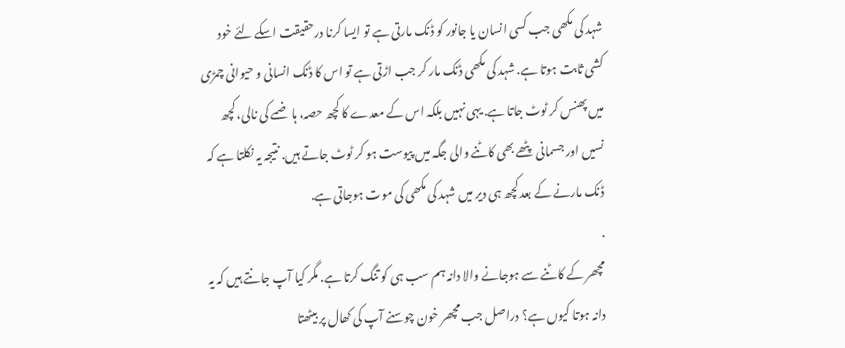شہد کی مکھی جب کسی انسان یا جانور کو ڈنک مارتی ہے تو ایسا کرنا درحقیقت اسکے لئے خود کشی ثابت ہوتا ہے. شہد کی مکھی ڈنک مار کر جب اڑتی ہے تو اس کا ڈنک انسانی و حیوانی چمڑی میں پھنس کر ٹوٹ جاتا ہے. یہی نہیں بلکہ اس کے معدے کا کچھ حصہ، ہاضمے کی نالی، کچھ نسیں اور جسمانی پٹھے بھی کاٹنے والی جگہ میں پیوست ہو کر ٹوٹ جاتے ہیں. نتیجہ یہ نکلتا ہے کہ ڈنک مارنے کے بعد کچھ ہی دیر میں شہد کی مکھی کی موت ہوجاتی ہے.
.
مچھر کے کاٹنے سے ہوجانے والا دانہ ہم سب ہی کو تنگ کرتا ہے. مگر کیا آپ جانتے ہیں کہ یہ دانہ ہوتا کیوں ہے؟ دراصل جب مچھر خون چوسنے آپ کی کھال پر بیٹھتا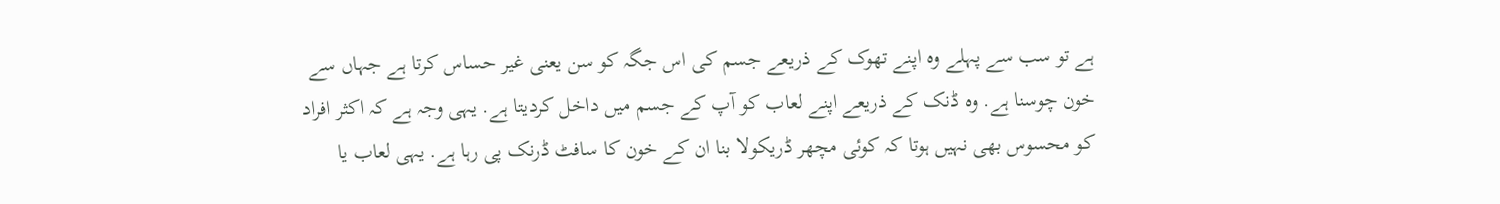ہے تو سب سے پہلے وہ اپنے تھوک کے ذریعے جسم کی اس جگہ کو سن یعنی غیر حساس کرتا ہے جہاں سے خون چوسنا ہے. وہ ڈنک کے ذریعے اپنے لعاب کو آپ کے جسم میں داخل کردیتا ہے. یہی وجہ ہے کہ اکثر افراد کو محسوس بھی نہیں ہوتا کہ کوئی مچھر ڈریکولا بنا ان کے خون کا سافٹ ڈرنک پی رہا ہے. یہی لعاب یا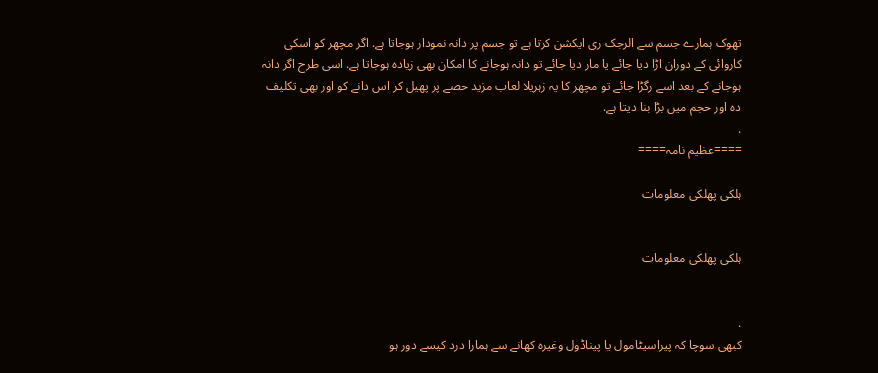تھوک ہمارے جسم سے الرجک ری ایکشن کرتا ہے تو جسم پر دانہ نمودار ہوجاتا ہے. اگر مچھر کو اسکی کاروائی کے دوران اڑا دیا جائے یا مار دیا جائے تو دانہ ہوجانے کا امکان بھی زیادہ ہوجاتا ہے. اسی طرح اگر دانہ ہوجانے کے بعد اسے رگڑا جائے تو مچھر کا یہ زہریلا لعاب مزید حصے پر پھیل کر اس دانے کو اور بھی تکلیف دہ اور حجم میں بڑا بنا دیتا ہے.
.
====عظیم نامہ====

ہلکی پھلکی معلومات


ہلکی پھلکی معلومات


.
کبھی سوچا کہ پیراسیٹامول یا پیناڈول وغیرہ کھانے سے ہمارا درد کیسے دور ہو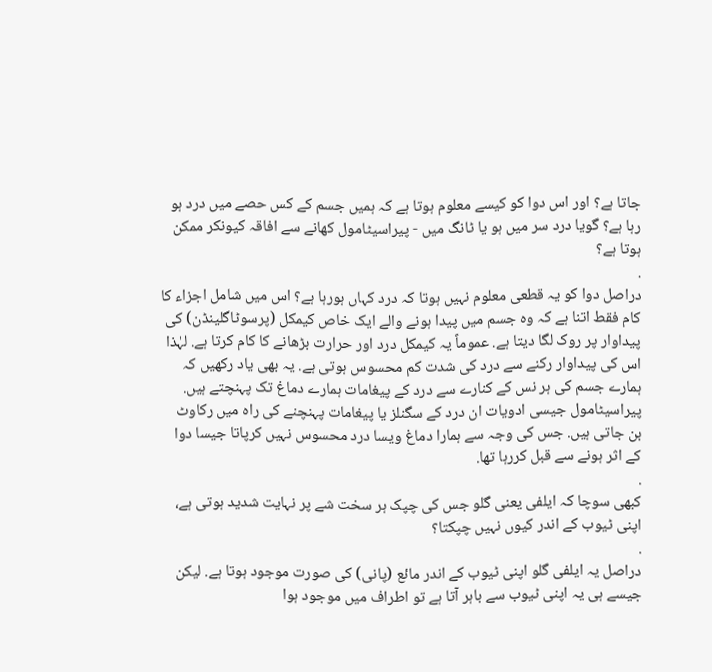جاتا ہے؟ اور اس دوا کو کیسے معلوم ہوتا ہے کہ ہمیں جسم کے کس حصے میں درد ہو رہا ہے؟ گویا درد سر میں ہو یا ٹانگ میں - پیراسیٹامول کھانے سے افاقہ کیونکر ممکن ہوتا ہے؟
.
دراصل دوا کو یہ قطعی معلوم نہیں ہوتا کہ درد کہاں ہورہا ہے؟ اس میں شامل اجزاء کا کام فقط اتنا ہے کہ وہ جسم میں پیدا ہونے والے ایک خاص کیمکل (پرسوٹاگلینڈن) کی پیداوار پر روک لگا دیتا ہے. عموماً یہ کیمکل درد اور حرارت بڑھانے کا کام کرتا ہے. لہٰذا اس کی پیداوار رکنے سے درد کی شدت کم محسوس ہوتی ہے. یہ بھی یاد رکھیں کہ ہمارے جسم کی ہر نس کے کنارے سے درد کے پیغامات ہمارے دماغ تک پہنچتے ہیں. پیراسیٹامول جیسی ادویات ان درد کے سگنلز یا پیغامات پہنچنے کی راہ میں رکاوٹ بن جاتی ہیں. جس کی وجہ سے ہمارا دماغ ویسا درد محسوس نہیں کرپاتا جیسا دوا کے اثر ہونے سے قبل کررہا تھا.
.
کبھی سوچا کہ ایلفی یعنی گلو جس کی چپک ہر سخت شے پر نہایت شدید ہوتی ہے، اپنی ٹیوب کے اندر کیوں نہیں چپکتا؟
.
دراصل یہ ایلفی گلو اپنی ٹیوب کے اندر مائع (پانی) کی صورت موجود ہوتا ہے. لیکن جیسے ہی یہ اپنی ٹیوب سے باہر آتا ہے تو اطراف میں موجود ہوا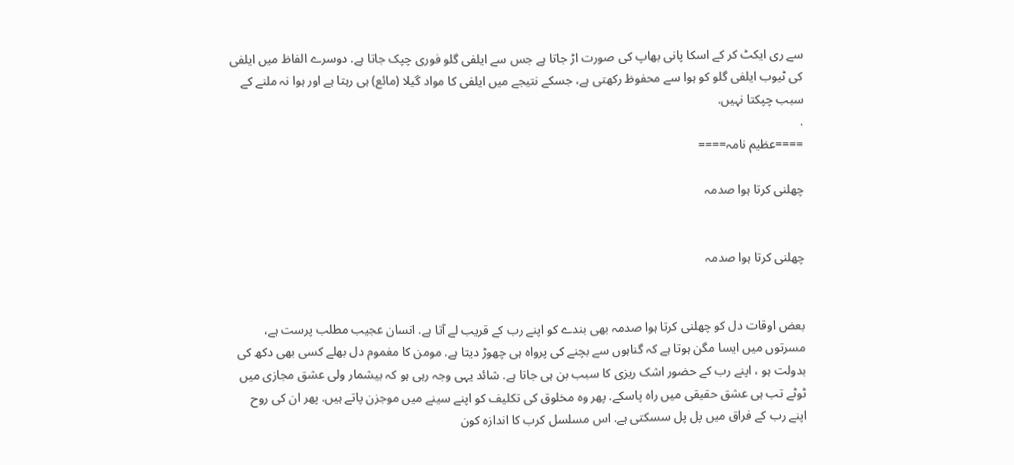سے ری ایکٹ کر کے اسکا پانی بھاپ کی صورت اڑ جاتا ہے جس سے ایلفی گلو فوری چپک جاتا ہے. دوسرے الفاظ میں ایلفی کی ٹیوب ایلفی گلو کو ہوا سے محفوظ رکھتی ہے، جسکے نتیجے میں ایلفی کا مواد گیلا (مائع) ہی رہتا ہے اور ہوا نہ ملنے کے سبب چپکتا نہیں.
.
====عظیم نامہ====

چھلنی کرتا ہوا صدمہ


چھلنی کرتا ہوا صدمہ


بعض اوقات دل کو چھلنی کرتا ہوا صدمہ بھی بندے کو اپنے رب کے قریب لے آتا ہے. انسان عجیب مطلب پرست ہے، مسرتوں میں ایسا مگن ہوتا ہے کہ گناہوں سے بچنے کی پرواہ ہی چھوڑ دیتا ہے. مومن کا مغموم دل بھلے کسی بھی دکھ کی بدولت ہو ، اپنے رب کے حضور اشک ریزی کا سبب بن ہی جاتا ہے. شائد یہی وجہ رہی ہو کہ بیشمار ولی عشق مجازی میں ٹوٹے تب ہی عشق حقیقی میں راہ پاسکے. پھر وہ مخلوق کی تکلیف کو اپنے سینے میں موجزن پاتے ہیں. پھر ان کی روح اپنے رب کے فراق میں پل پل سسکتی ہے. اس مسلسل کرب کا اندازہ کون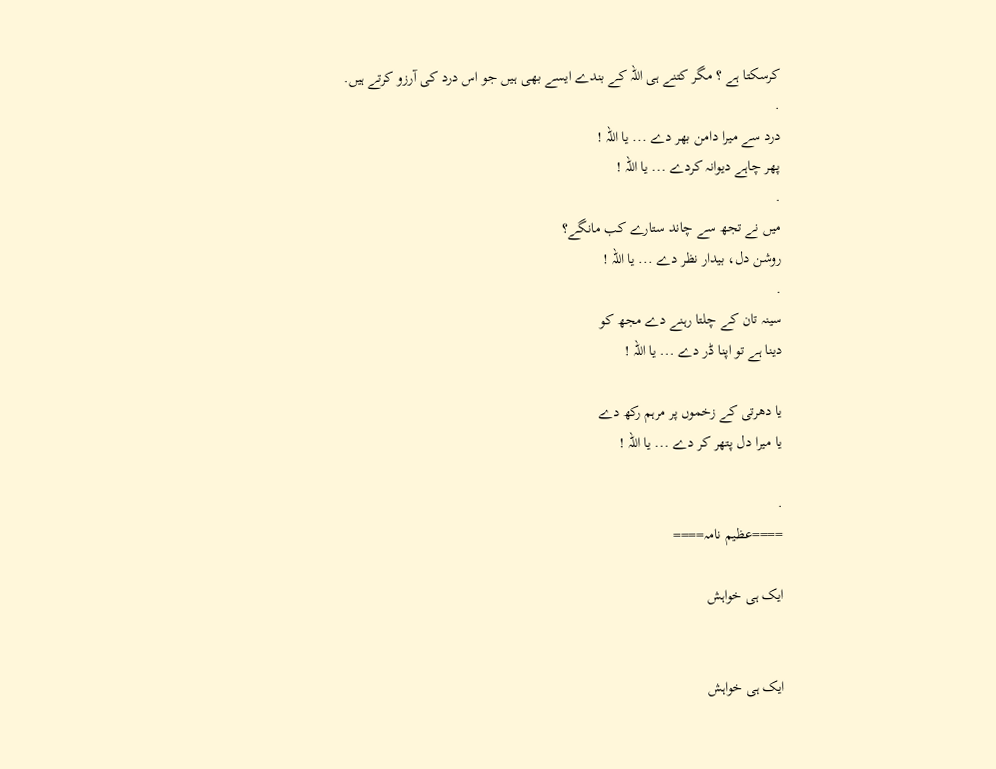کرسکتا ہے ؟ مگر کتنے ہی اللہ کے بندے ایسے بھی ہیں جو اس درد کی آرزو کرتے ہیں.
.
درد سے میرا دامن بھر دے ... یا اللہ !
پھر چاہے دیوانہ کردے ... یا اللہ !
.
میں نے تجھ سے چاند ستارے کب مانگے؟
روشن دل، بیدار نظر دے ... یا اللہ !
.
سینہ تان کے چلتا رہنے دے مجھ کو
دینا ہے تو اپنا ڈر دے ... یا اللہ !

یا دھرتی کے زخموں پر مرہم رکھ دے
یا میرا دل پتھر کر دے ... یا اللہ !

.
====عظیم نامہ====

ایک ہی خواہش


ایک ہی خواہش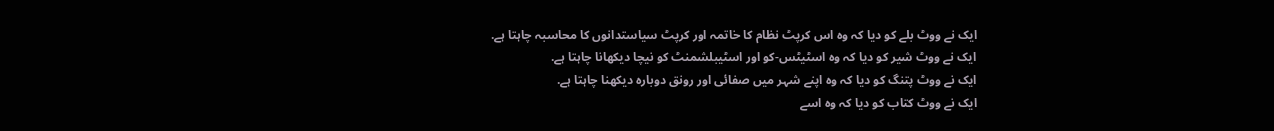ایک نے ووٹ بلے کو دیا کہ وہ اس کرپٹ نظام کا خاتمہ اور کرپٹ سیاستدانوں کا محاسبہ چاہتا ہے.
ایک نے ووٹ شیر کو دیا کہ وہ اسٹیٹس-کو اور اسٹیبلشمنٹ کو نیچا دیکھانا چاہتا ہے.
ایک نے ووٹ پتنگ کو دیا کہ وہ اپنے شہر میں صفائی اور رونق دوبارہ دیکھنا چاہتا ہے.
ایک نے ووٹ کتاب کو دیا کہ وہ اسے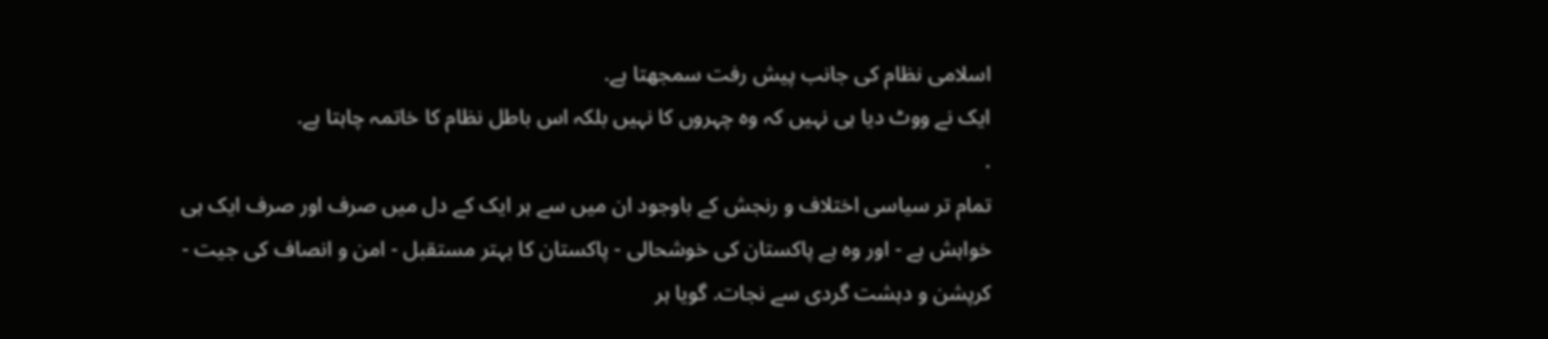اسلامی نظام کی جانب پیش رفت سمجھتا ہے.
ایک نے ووٹ دیا ہی نہیں کہ وہ چہروں کا نہیں بلکہ اس باطل نظام کا خاتمہ چاہتا ہے.
.
تمام تر سیاسی اختلاف و رنجش کے باوجود ان میں سے ہر ایک کے دل میں صرف اور صرف ایک ہی خواہش ہے - اور وہ ہے پاکستان کی خوشحالی - پاکستان کا بہتر مستقبل - امن و انصاف کی جیت - کرپشن و دہشت گردی سے نجات. گویا ہر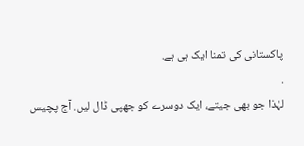پاکستانی کی تمنا ایک ہی ہے.
.
لہٰذا جو بھی جیتے، ایک دوسرے کو جھپی ڈال لیں. آج پچیس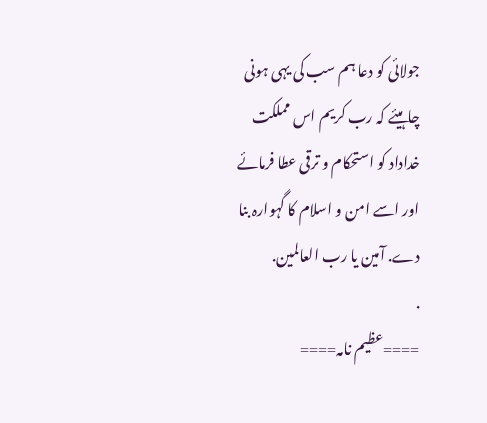جولائی کو دعا ہم سب کی یہی ہونی چاہیئے کہ رب کریم اس مملکت خداداد کو استحکام و ترقی عطا فرمائے اور اسے امن و اسلام کا گہوارہ بنا دے. آمین یا رب العالمین.
.
====عظیم نامہ====